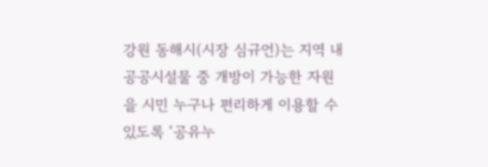강원 동해시(시장 심규언)는 지역 내 공공시설물 중 개방이 가능한 자원을 시민 누구나 편리하게 이용할 수 있도록 ‘공유누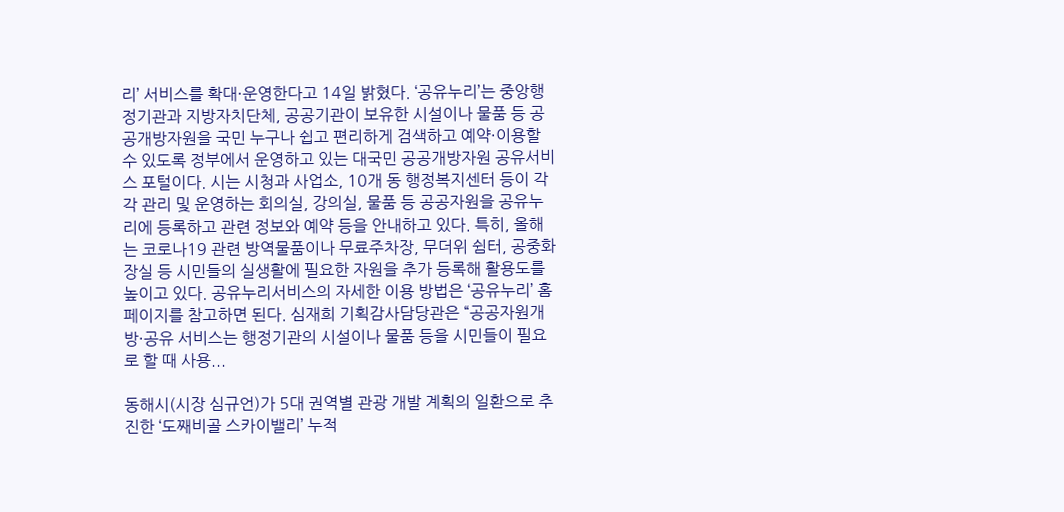리’ 서비스를 확대·운영한다고 14일 밝혔다. ‘공유누리’는 중앙행정기관과 지방자치단체, 공공기관이 보유한 시설이나 물품 등 공공개방자원을 국민 누구나 쉽고 편리하게 검색하고 예약·이용할 수 있도록 정부에서 운영하고 있는 대국민 공공개방자원 공유서비스 포털이다. 시는 시청과 사업소, 10개 동 행정복지센터 등이 각각 관리 및 운영하는 회의실, 강의실, 물품 등 공공자원을 공유누리에 등록하고 관련 정보와 예약 등을 안내하고 있다. 특히, 올해는 코로나19 관련 방역물품이나 무료주차장, 무더위 쉼터, 공중화장실 등 시민들의 실생활에 필요한 자원을 추가 등록해 활용도를 높이고 있다. 공유누리서비스의 자세한 이용 방법은 ‘공유누리’ 홈페이지를 참고하면 된다. 심재희 기획감사담당관은 “공공자원개방·공유 서비스는 행정기관의 시설이나 물품 등을 시민들이 필요로 할 때 사용...

동해시(시장 심규언)가 5대 권역별 관광 개발 계획의 일환으로 추진한 ‘도째비골 스카이밸리’ 누적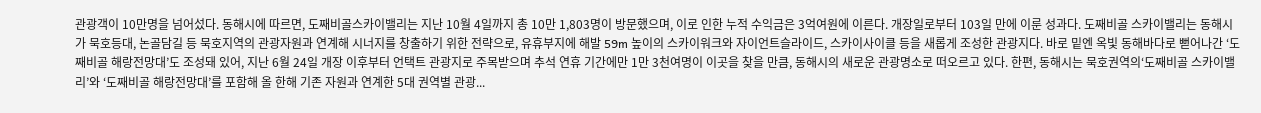관광객이 10만명을 넘어섰다. 동해시에 따르면, 도째비골스카이밸리는 지난 10월 4일까지 총 10만 1,803명이 방문했으며, 이로 인한 누적 수익금은 3억여원에 이른다. 개장일로부터 103일 만에 이룬 성과다. 도째비골 스카이밸리는 동해시가 묵호등대, 논골담길 등 묵호지역의 관광자원과 연계해 시너지를 창출하기 위한 전략으로, 유휴부지에 해발 59m 높이의 스카이워크와 자이언트슬라이드, 스카이사이클 등을 새롭게 조성한 관광지다. 바로 밑엔 옥빛 동해바다로 뻗어나간 ‘도째비골 해랑전망대’도 조성돼 있어, 지난 6월 24일 개장 이후부터 언택트 관광지로 주목받으며 추석 연휴 기간에만 1만 3천여명이 이곳을 찾을 만큼, 동해시의 새로운 관광명소로 떠오르고 있다. 한편, 동해시는 묵호권역의‘도째비골 스카이밸리’와 ‘도째비골 해랑전망대’를 포함해 올 한해 기존 자원과 연계한 5대 권역별 관광...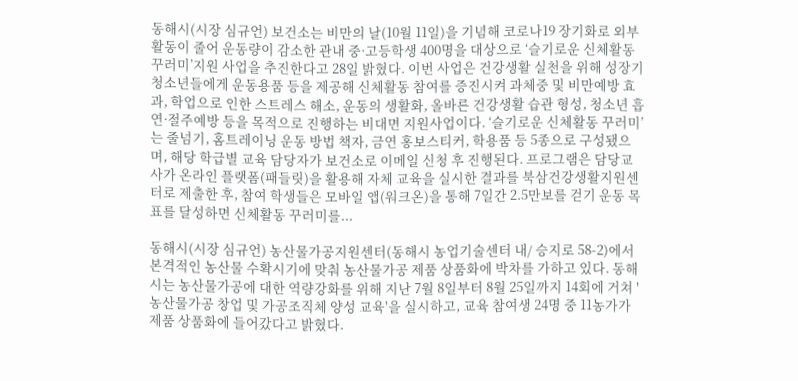동해시(시장 심규언) 보건소는 비만의 날(10월 11일)을 기념해 코로나19 장기화로 외부활동이 줄어 운동량이 감소한 관내 중·고등학생 400명을 대상으로 ‘슬기로운 신체활동 꾸러미’지원 사업을 추진한다고 28일 밝혔다. 이번 사업은 건강생활 실천을 위해 성장기 청소년들에게 운동용품 등을 제공해 신체활동 참여를 증진시켜 과체중 및 비만예방 효과, 학업으로 인한 스트레스 해소, 운동의 생활화, 올바른 건강생활 습관 형성, 청소년 흡연·절주예방 등을 목적으로 진행하는 비대면 지원사업이다. ‘슬기로운 신체활동 꾸러미’는 줄넘기, 홈트레이닝 운동 방법 책자, 금연 홍보스티커, 학용품 등 5종으로 구성됐으며, 해당 학급별 교육 담당자가 보건소로 이메일 신청 후 진행된다. 프로그램은 담당교사가 온라인 플랫폼(패들릿)을 활용해 자체 교육을 실시한 결과를 북삼건강생활지원센터로 제출한 후, 참여 학생들은 모바일 앱(워크온)을 통해 7일간 2.5만보를 걷기 운동 목표를 달성하면 신체활동 꾸러미를...

동해시(시장 심규언) 농산물가공지원센터(동해시 농업기술센터 내/ 승지로 58-2)에서 본격적인 농산물 수확시기에 맞춰 농산물가공 제품 상품화에 박차를 가하고 있다. 동해시는 농산물가공에 대한 역량강화를 위해 지난 7월 8일부터 8월 25일까지 14회에 거쳐 '농산물가공 창업 및 가공조직체 양성 교육'을 실시하고, 교육 참여생 24명 중 11농가가 제품 상품화에 들어갔다고 밝혔다.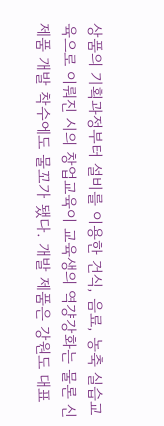상품의 기획과정부터 설비를 이용한 건식, 음료, 농축 실습교육으로 이뤄진 시의 창업교육이 교육생의 역걍강화는 물론 신제품 개발 착수에도 물꼬가 됐다. 개발 제품은 강원도 대표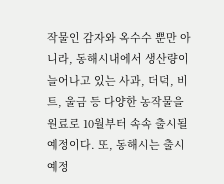작물인 감자와 옥수수 뿐만 아니라, 동해시내에서 생산량이 늘어나고 있는 사과, 더덕, 비트, 울금 등 다양한 농작물을 원료로 10월부터 속속 출시될 예정이다. 또, 동해시는 출시 예정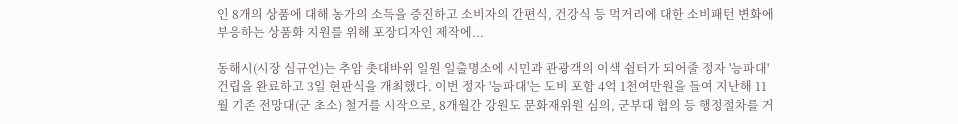인 8개의 상품에 대해 농가의 소득을 증진하고 소비자의 간편식, 건강식 등 먹거리에 대한 소비패턴 변화에 부응하는 상품화 지원를 위해 포장디자인 제작에...

동해시(시장 심규언)는 추암 촛대바위 일원 일출명소에 시민과 관광객의 이색 쉼터가 되어줄 정자 '능파대' 건립을 완료하고 3일 현판식을 개최했다. 이번 정자 '능파대'는 도비 포함 4억 1천여만원을 들여 지난해 11월 기존 전망대(군 초소) 철거를 시작으로, 8개월간 강원도 문화재위원 심의, 군부대 협의 등 행정절차를 거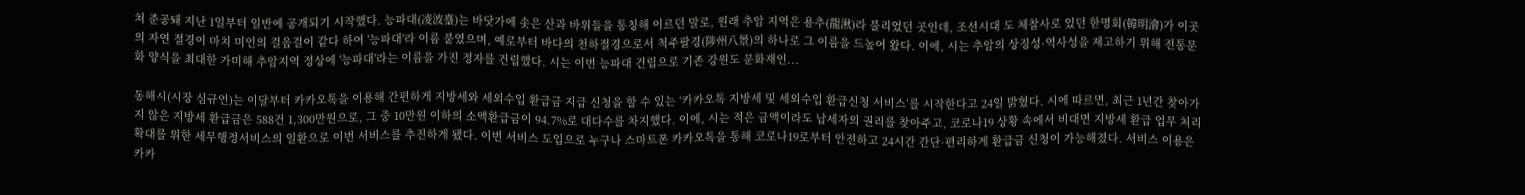쳐 준공돼 지난 1일부터 일반에 공개되기 시작했다. 능파대(凌波臺)는 바닷가에 솟은 산과 바위들을 통칭해 이르던 말로, 원래 추암 지역은 용추(龍湫)라 불리었던 곳인데, 조선시대 도 체찰사로 있던 한명회(韓明澮)가 이곳의 자연 절경이 마치 미인의 걸음걸이 같다 하여 '능파대'라 이름 붙였으며, 예로부터 바다의 천하절경으로서 척주팔경(陟州八景)의 하나로 그 이름을 드높여 왔다. 이에, 시는 추암의 상징성·역사성을 제고하기 위해 전통문화 양식을 최대한 가미해 추암지역 정상에 '능파대'라는 이름을 가진 정자를 건립했다. 시는 이번 능파대 건립으로 기존 강원도 문화재인...

동해시(시장 심규언)는 이달부터 카카오톡을 이용해 간편하게 지방세와 세외수입 환급금 지급 신청을 할 수 있는 ‘카카오톡 지방세 및 세외수입 환급신청 서비스’를 시작한다고 24일 밝혔다. 시에 따르면, 최근 1년간 찾아가지 않은 지방세 환급금은 588건 1,300만원으로, 그 중 10만원 이하의 소액환급금이 94.7%로 대다수를 차지했다. 이에, 시는 적은 금액이라도 납세자의 권리를 찾아주고, 코로나19 상황 속에서 비대면 지방세 환급 업무 처리 확대를 위한 세무행정서비스의 일환으로 이번 서비스를 추진하게 됐다. 이번 서비스 도입으로 누구나 스마트폰 카카오톡을 통해 코로나19로부터 안전하고 24시간 간단·편리하게 환급금 신청이 가능해졌다. 서비스 이용은 카카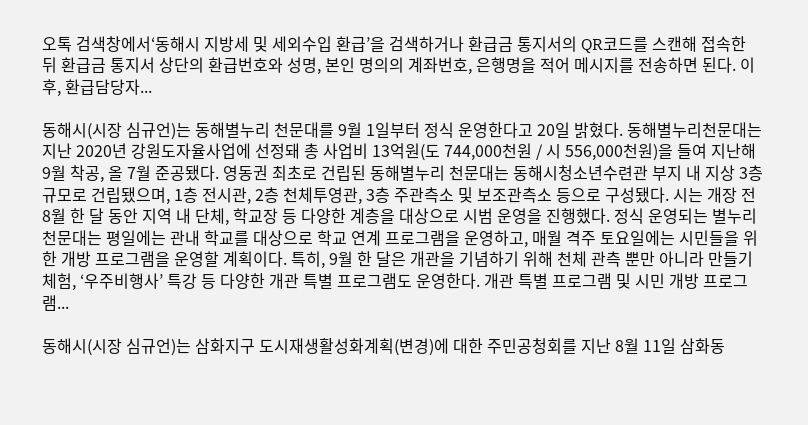오톡 검색창에서‘동해시 지방세 및 세외수입 환급’을 검색하거나 환급금 통지서의 QR코드를 스캔해 접속한 뒤 환급금 통지서 상단의 환급번호와 성명, 본인 명의의 계좌번호, 은행명을 적어 메시지를 전송하면 된다. 이후, 환급담당자...

동해시(시장 심규언)는 동해별누리 천문대를 9월 1일부터 정식 운영한다고 20일 밝혔다. 동해별누리천문대는 지난 2020년 강원도자율사업에 선정돼 총 사업비 13억원(도 744,000천원 / 시 556,000천원)을 들여 지난해 9월 착공, 올 7월 준공됐다. 영동권 최초로 건립된 동해별누리 천문대는 동해시청소년수련관 부지 내 지상 3층 규모로 건립됐으며, 1층 전시관, 2층 천체투영관, 3층 주관측소 및 보조관측소 등으로 구성됐다. 시는 개장 전 8월 한 달 동안 지역 내 단체, 학교장 등 다양한 계층을 대상으로 시범 운영을 진행했다. 정식 운영되는 별누리천문대는 평일에는 관내 학교를 대상으로 학교 연계 프로그램을 운영하고, 매월 격주 토요일에는 시민들을 위한 개방 프로그램을 운영할 계획이다. 특히, 9월 한 달은 개관을 기념하기 위해 천체 관측 뿐만 아니라 만들기 체험, ‘우주비행사’ 특강 등 다양한 개관 특별 프로그램도 운영한다. 개관 특별 프로그램 및 시민 개방 프로그램...

동해시(시장 심규언)는 삼화지구 도시재생활성화계획(변경)에 대한 주민공청회를 지난 8월 11일 삼화동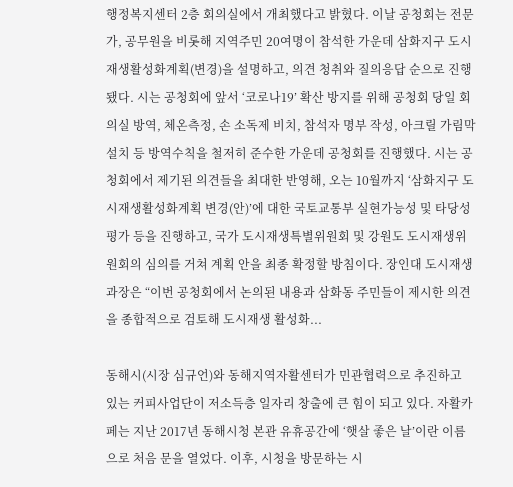행정복지센터 2층 회의실에서 개최했다고 밝혔다. 이날 공청회는 전문가, 공무원을 비롯해 지역주민 20여명이 참석한 가운데 삼화지구 도시재생활성화계획(변경)을 설명하고, 의견 청취와 질의응답 순으로 진행됐다. 시는 공청회에 앞서 ‘코로나19’ 확산 방지를 위해 공청회 당일 회의실 방역, 체온측정, 손 소독제 비치, 참석자 명부 작성, 아크릴 가림막 설치 등 방역수칙을 철저히 준수한 가운데 공청회를 진행했다. 시는 공청회에서 제기된 의견들을 최대한 반영해, 오는 10월까지 ‘삼화지구 도시재생활성화계획 변경(안)’에 대한 국토교통부 실현가능성 및 타당성평가 등을 진행하고, 국가 도시재생특별위원회 및 강원도 도시재생위원회의 심의를 거쳐 계획 안을 최종 확정할 방침이다. 장인대 도시재생과장은 “이번 공청회에서 논의된 내용과 삼화동 주민들이 제시한 의견을 종합적으로 검토해 도시재생 활성화...

동해시(시장 심규언)와 동해지역자활센터가 민관협력으로 추진하고 있는 커피사업단이 저소득층 일자리 창출에 큰 힘이 되고 있다. 자활카페는 지난 2017년 동해시청 본관 유휴공간에 ‘햇살 좋은 날’이란 이름으로 처음 문을 열었다. 이후, 시청을 방문하는 시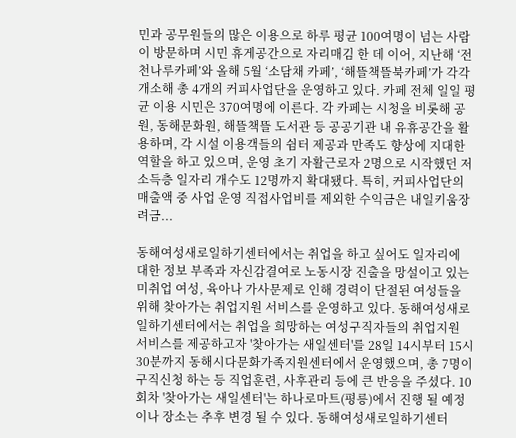민과 공무원들의 많은 이용으로 하루 평균 100여명이 넘는 사람이 방문하며 시민 휴게공간으로 자리매김 한 데 이어, 지난해 ‘전천나루카페’와 올해 5월 ‘소담채 카페’, ‘해뜰책뜰북카페’가 각각 개소해 총 4개의 커피사업단을 운영하고 있다. 카페 전체 일일 평균 이용 시민은 370여명에 이른다. 각 카페는 시청을 비롯해 공원, 동해문화원, 해뜰책뜰 도서관 등 공공기관 내 유휴공간을 활용하며, 각 시설 이용객들의 쉼터 제공과 만족도 향상에 지대한 역할을 하고 있으며, 운영 초기 자활근로자 2명으로 시작했던 저소득층 일자리 개수도 12명까지 확대됐다. 특히, 커피사업단의 매출액 중 사업 운영 직접사업비를 제외한 수익금은 내일키움장려금...

동해여성새로일하기센터에서는 취업을 하고 싶어도 일자리에 대한 정보 부족과 자신감결여로 노동시장 진출을 망설이고 있는 미취업 여성, 육아나 가사문제로 인해 경력이 단절된 여성들을 위해 찾아가는 취업지원 서비스를 운영하고 있다. 동해여성새로일하기센터에서는 취업을 희망하는 여성구직자들의 취업지원 서비스를 제공하고자 '찾아가는 새일센터'를 28일 14시부터 15시30분까지 동해시다문화가족지원센터에서 운영했으며, 총 7명이 구직신청 하는 등 직업훈련, 사후관리 등에 큰 반응을 주셨다. 10회차 '찾아가는 새일센터'는 하나로마트(평릉)에서 진행 될 예정이나 장소는 추후 변경 될 수 있다. 동해여성새로일하기센터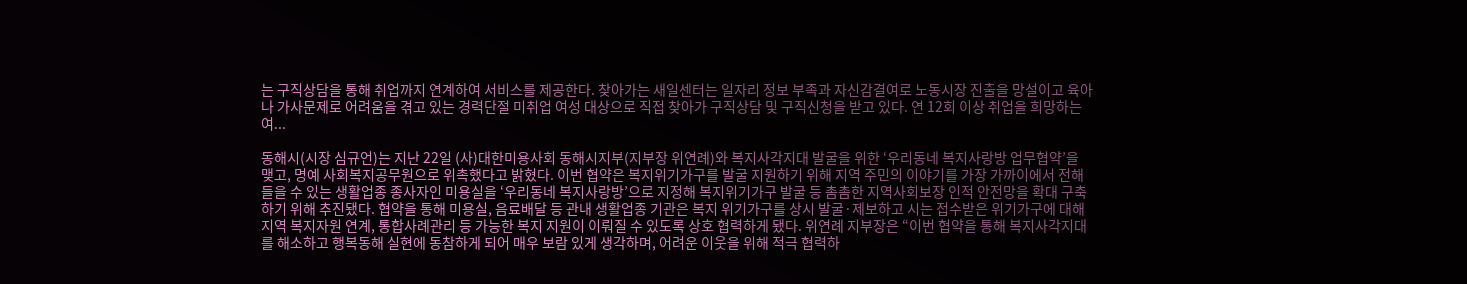는 구직상담을 통해 취업까지 연계하여 서비스를 제공한다. 찾아가는 새일센터는 일자리 정보 부족과 자신감결여로 노동시장 진출을 망설이고 육아나 가사문제로 어려움을 겪고 있는 경력단절 미취업 여성 대상으로 직접 찾아가 구직상담 및 구직신청을 받고 있다. 연 12회 이상 취업을 희망하는 여...

동해시(시장 심규언)는 지난 22일 (사)대한미용사회 동해시지부(지부장 위연례)와 복지사각지대 발굴을 위한 ‘우리동네 복지사랑방 업무협약’을 맺고, 명예 사회복지공무원으로 위촉했다고 밝혔다. 이번 협약은 복지위기가구를 발굴 지원하기 위해 지역 주민의 이야기를 가장 가까이에서 전해 들을 수 있는 생활업종 종사자인 미용실을 ‘우리동네 복지사랑방’으로 지정해 복지위기가구 발굴 등 촘촘한 지역사회보장 인적 안전망을 확대 구축하기 위해 추진됐다. 협약을 통해 미용실, 음료배달 등 관내 생활업종 기관은 복지 위기가구를 상시 발굴·제보하고 시는 접수받은 위기가구에 대해 지역 복지자원 연계, 통합사례관리 등 가능한 복지 지원이 이뤄질 수 있도록 상호 협력하게 됐다. 위연례 지부장은 “이번 협약을 통해 복지사각지대를 해소하고 행복동해 실현에 동참하게 되어 매우 보람 있게 생각하며, 어려운 이웃을 위해 적극 협력하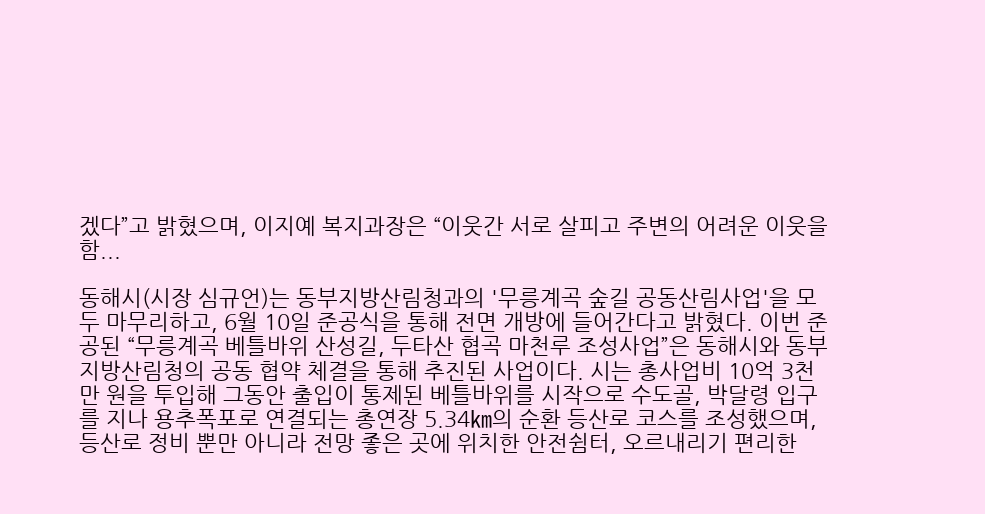겠다”고 밝혔으며, 이지예 복지과장은 “이웃간 서로 살피고 주변의 어려운 이웃을 함...

동해시(시장 심규언)는 동부지방산림청과의 '무릉계곡 숲길 공동산림사업'을 모두 마무리하고, 6월 10일 준공식을 통해 전면 개방에 들어간다고 밝혔다. 이번 준공된 “무릉계곡 베틀바위 산성길, 두타산 협곡 마천루 조성사업”은 동해시와 동부지방산림청의 공동 협약 체결을 통해 추진된 사업이다. 시는 총사업비 10억 3천만 원을 투입해 그동안 출입이 통제된 베틀바위를 시작으로 수도골, 박달령 입구를 지나 용추폭포로 연결되는 총연장 5.34㎞의 순환 등산로 코스를 조성했으며, 등산로 정비 뿐만 아니라 전망 좋은 곳에 위치한 안전쉼터, 오르내리기 편리한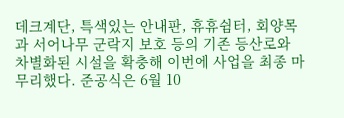데크계단, 특색있는 안내판, 휴휴쉼터, 회양목과 서어나무 군락지 보호 등의 기존 등산로와 차별화된 시설을 확충해 이번에 사업을 최종 마무리했다. 준공식은 6월 10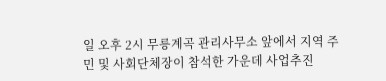일 오후 2시 무릉계곡 관리사무소 앞에서 지역 주민 및 사회단체장이 참석한 가운데 사업추진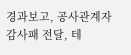경과보고, 공사관계자 감사패 전달, 테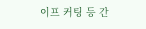이프 커팅 등 간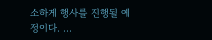소하게 행사를 진행될 예정이다. ...